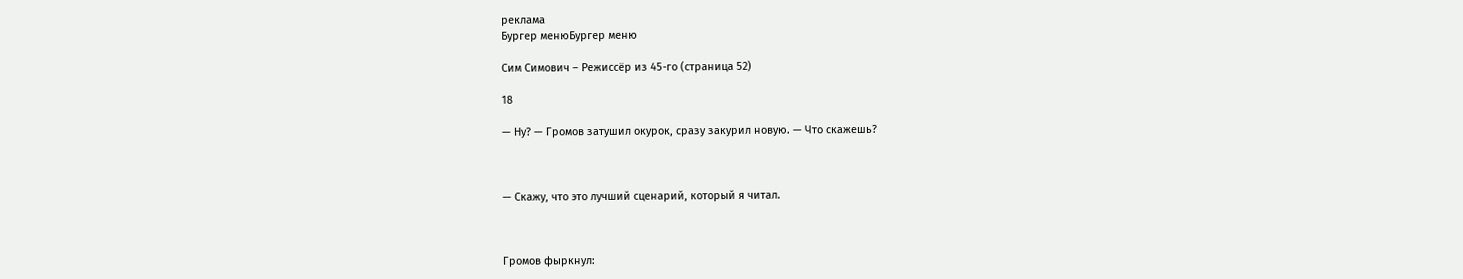реклама
Бургер менюБургер меню

Сим Симович – Режиссёр из 45-го (страница 52)

18

— Ну? — Громов затушил окурок, сразу закурил новую. — Что скажешь?



— Скажу, что это лучший сценарий, который я читал.



Громов фыркнул: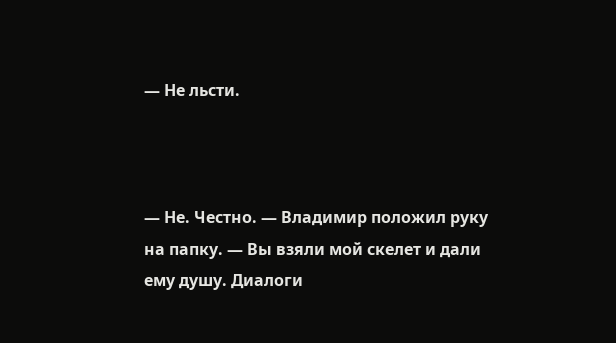— Не льсти.



— Не. Честно. — Владимир положил руку на папку. — Вы взяли мой скелет и дали ему душу. Диалоги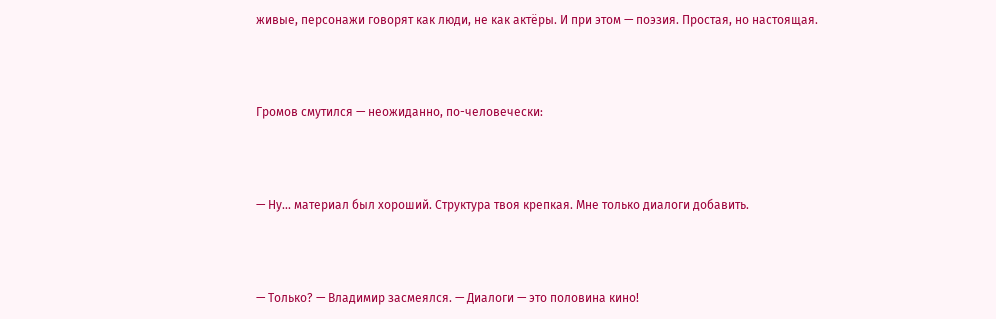живые, персонажи говорят как люди, не как актёры. И при этом — поэзия. Простая, но настоящая.



Громов смутился — неожиданно, по-человечески:



— Ну... материал был хороший. Структура твоя крепкая. Мне только диалоги добавить.



— Только? — Владимир засмеялся. — Диалоги — это половина кино!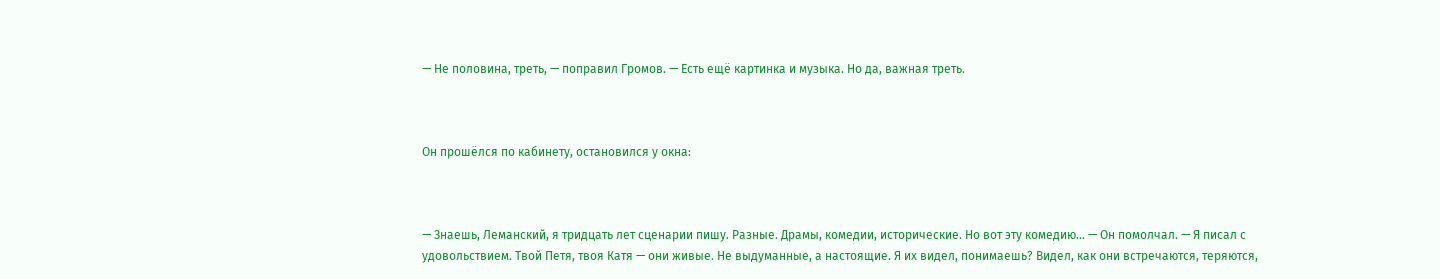— Не половина, треть, — поправил Громов. — Есть ещё картинка и музыка. Но да, важная треть.



Он прошёлся по кабинету, остановился у окна:



— Знаешь, Леманский, я тридцать лет сценарии пишу. Разные. Драмы, комедии, исторические. Но вот эту комедию... — Он помолчал. — Я писал с удовольствием. Твой Петя, твоя Катя — они живые. Не выдуманные, а настоящие. Я их видел, понимаешь? Видел, как они встречаются, теряются,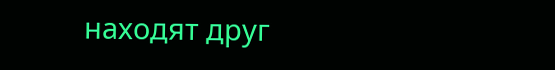находят друг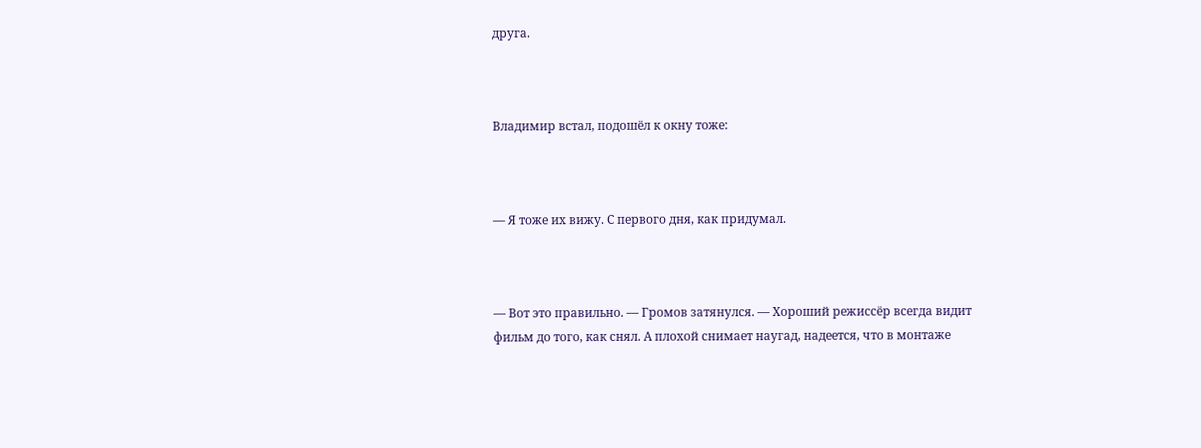друга.



Владимир встал, подошёл к окну тоже:



— Я тоже их вижу. С первого дня, как придумал.



— Вот это правильно. — Громов затянулся. — Хороший режиссёр всегда видит фильм до того, как снял. А плохой снимает наугад, надеется, что в монтаже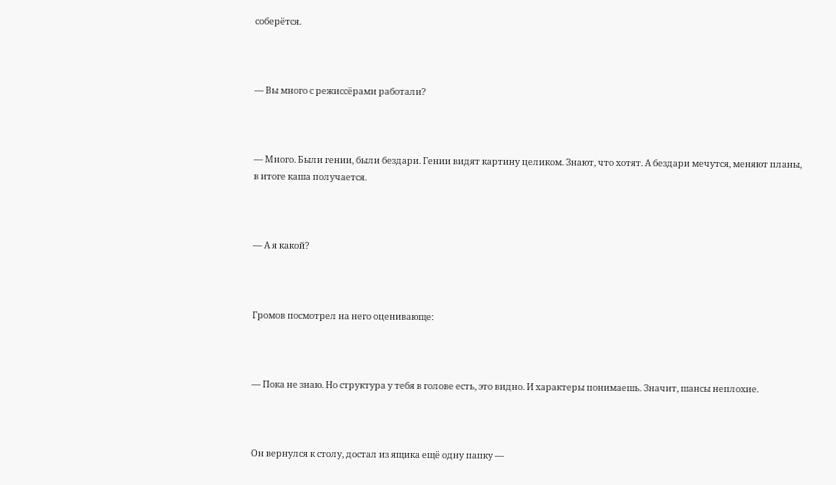соберётся.



— Вы много с режиссёрами работали?



— Много. Были гении, были бездари. Гении видят картину целиком. Знают, что хотят. А бездари мечутся, меняют планы, в итоге каша получается.



— А я какой?



Громов посмотрел на него оценивающе:



— Пока не знаю. Но структура у тебя в голове есть, это видно. И характеры понимаешь. Значит, шансы неплохие.



Он вернулся к столу, достал из ящика ещё одну папку —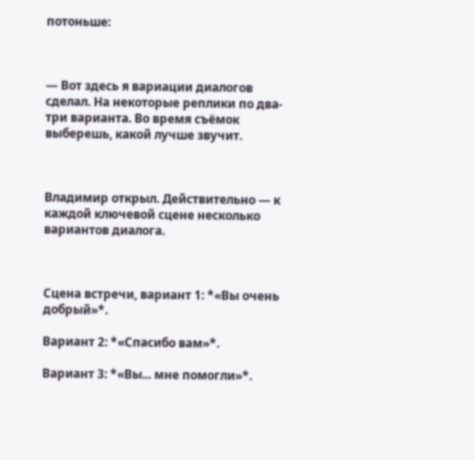потоньше:



— Вот здесь я вариации диалогов сделал. На некоторые реплики по два-три варианта. Во время съёмок выберешь, какой лучше звучит.



Владимир открыл. Действительно — к каждой ключевой сцене несколько вариантов диалога.



Сцена встречи, вариант 1: *«Вы очень добрый»*.

Вариант 2: *«Спасибо вам»*.

Вариант 3: *«Вы... мне помогли»*.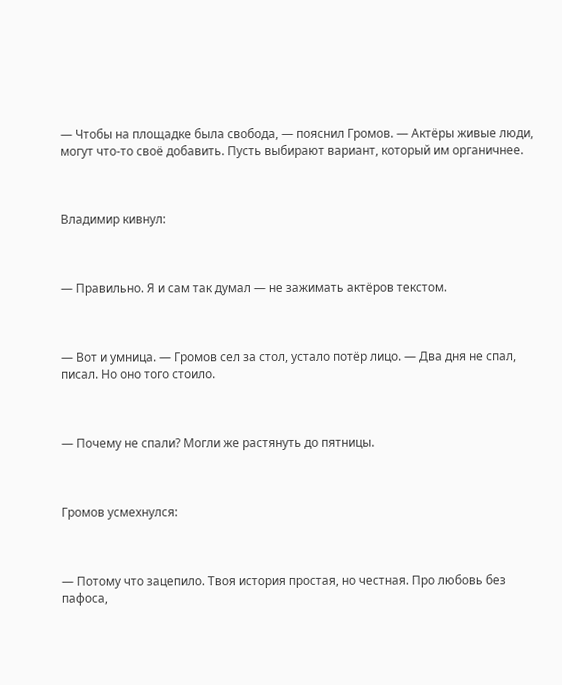— Чтобы на площадке была свобода, — пояснил Громов. — Актёры живые люди, могут что-то своё добавить. Пусть выбирают вариант, который им органичнее.



Владимир кивнул:



— Правильно. Я и сам так думал — не зажимать актёров текстом.



— Вот и умница. — Громов сел за стол, устало потёр лицо. — Два дня не спал, писал. Но оно того стоило.



— Почему не спали? Могли же растянуть до пятницы.



Громов усмехнулся:



— Потому что зацепило. Твоя история простая, но честная. Про любовь без пафоса,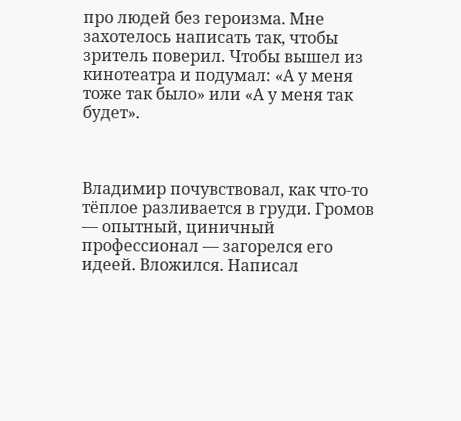про людей без героизма. Мне захотелось написать так, чтобы зритель поверил. Чтобы вышел из кинотеатра и подумал: «А у меня тоже так было» или «А у меня так будет».



Владимир почувствовал, как что-то тёплое разливается в груди. Громов — опытный, циничный профессионал — загорелся его идеей. Вложился. Написал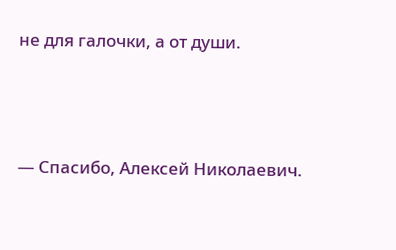не для галочки, а от души.



— Спасибо, Алексей Николаевич.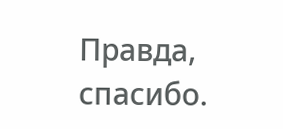Правда, спасибо.